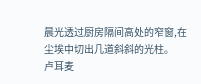晨光透过厨房隔间高处的窄窗,在尘埃中切出几道斜斜的光柱。
卢耳麦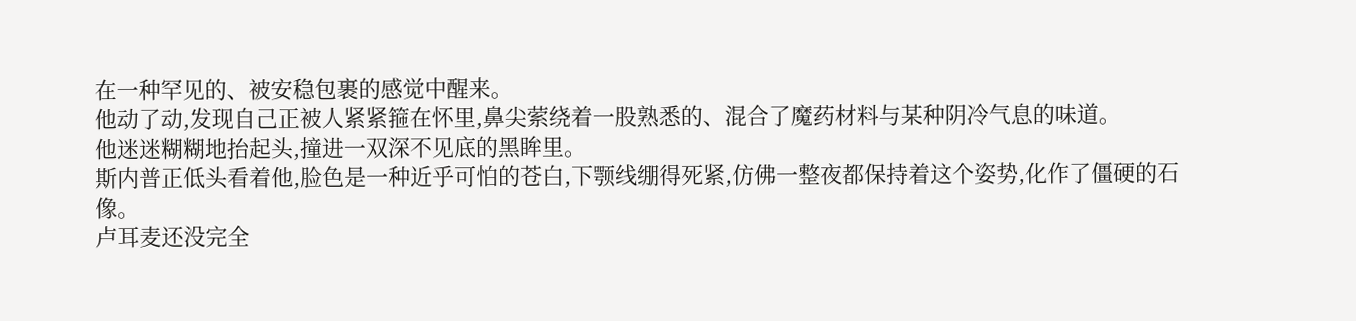在一种罕见的、被安稳包裹的感觉中醒来。
他动了动,发现自己正被人紧紧箍在怀里,鼻尖萦绕着一股熟悉的、混合了魔药材料与某种阴冷气息的味道。
他迷迷糊糊地抬起头,撞进一双深不见底的黑眸里。
斯内普正低头看着他,脸色是一种近乎可怕的苍白,下颚线绷得死紧,仿佛一整夜都保持着这个姿势,化作了僵硬的石像。
卢耳麦还没完全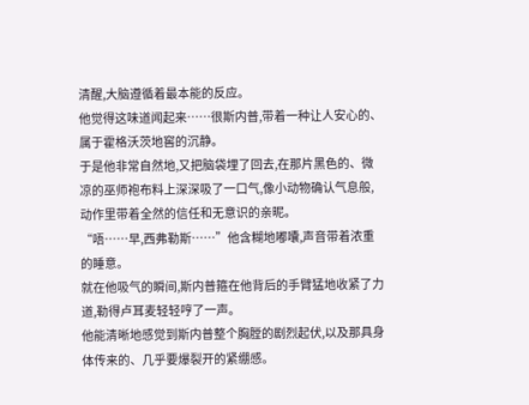清醒,大脑遵循着最本能的反应。
他觉得这味道闻起来……很斯内普,带着一种让人安心的、属于霍格沃茨地窖的沉静。
于是他非常自然地,又把脑袋埋了回去,在那片黑色的、微凉的巫师袍布料上深深吸了一口气,像小动物确认气息般,动作里带着全然的信任和无意识的亲昵。
“唔……早,西弗勒斯……”他含糊地嘟囔,声音带着浓重的睡意。
就在他吸气的瞬间,斯内普箍在他背后的手臂猛地收紧了力道,勒得卢耳麦轻轻哼了一声。
他能清晰地感觉到斯内普整个胸膛的剧烈起伏,以及那具身体传来的、几乎要爆裂开的紧绷感。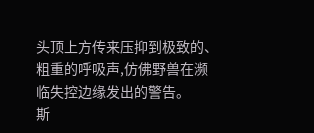头顶上方传来压抑到极致的、粗重的呼吸声,仿佛野兽在濒临失控边缘发出的警告。
斯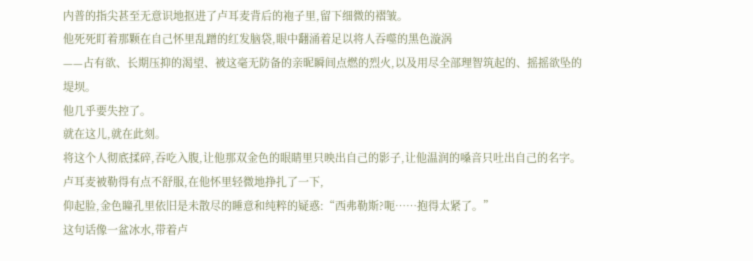内普的指尖甚至无意识地抠进了卢耳麦背后的袍子里,留下细微的褶皱。
他死死盯着那颗在自己怀里乱蹭的红发脑袋,眼中翻涌着足以将人吞噬的黑色漩涡
——占有欲、长期压抑的渴望、被这毫无防备的亲昵瞬间点燃的烈火,以及用尽全部理智筑起的、摇摇欲坠的堤坝。
他几乎要失控了。
就在这儿,就在此刻。
将这个人彻底揉碎,吞吃入腹,让他那双金色的眼睛里只映出自己的影子,让他温润的嗓音只吐出自己的名字。
卢耳麦被勒得有点不舒服,在他怀里轻微地挣扎了一下,
仰起脸,金色瞳孔里依旧是未散尽的睡意和纯粹的疑惑:“西弗勒斯?呃……抱得太紧了。”
这句话像一盆冰水,带着卢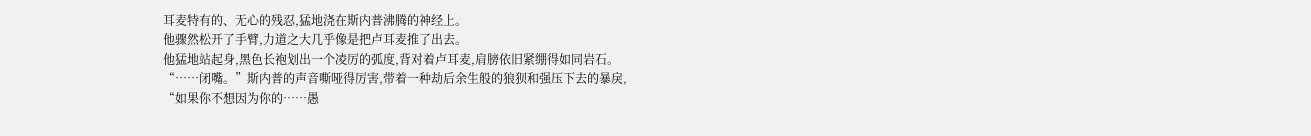耳麦特有的、无心的残忍,猛地浇在斯内普沸腾的神经上。
他骤然松开了手臂,力道之大几乎像是把卢耳麦推了出去。
他猛地站起身,黑色长袍划出一个凌厉的弧度,背对着卢耳麦,肩膀依旧紧绷得如同岩石。
“……闭嘴。”斯内普的声音嘶哑得厉害,带着一种劫后余生般的狼狈和强压下去的暴戾,
“如果你不想因为你的……愚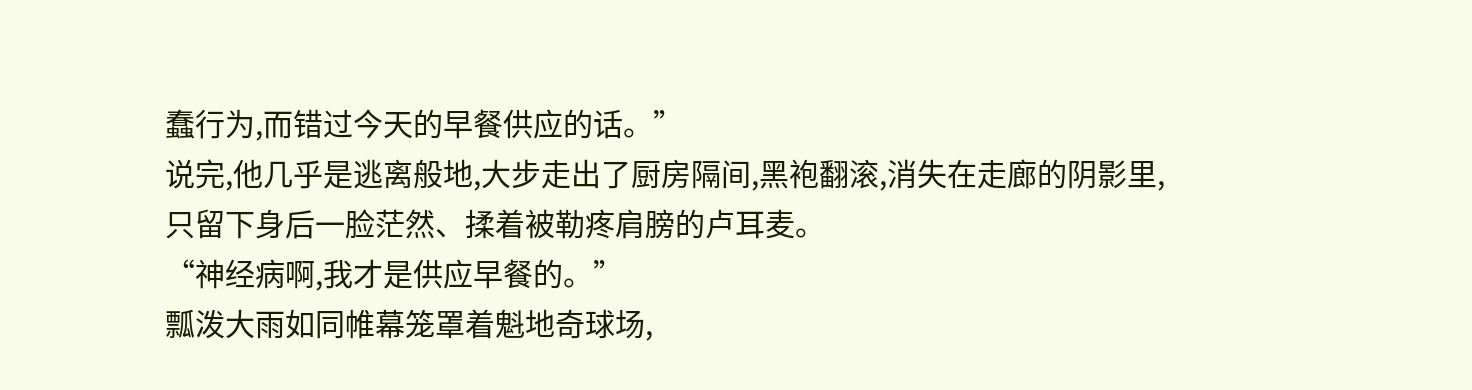蠢行为,而错过今天的早餐供应的话。”
说完,他几乎是逃离般地,大步走出了厨房隔间,黑袍翻滚,消失在走廊的阴影里,只留下身后一脸茫然、揉着被勒疼肩膀的卢耳麦。
“神经病啊,我才是供应早餐的。”
瓢泼大雨如同帷幕笼罩着魁地奇球场,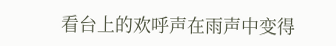看台上的欢呼声在雨声中变得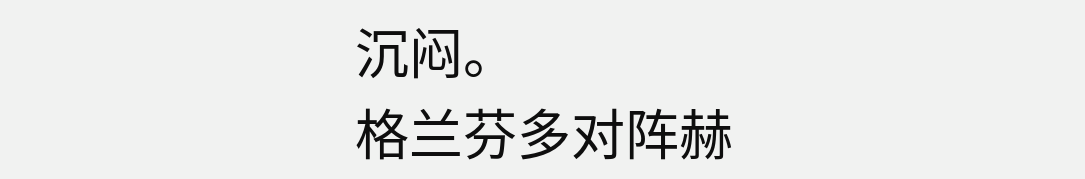沉闷。
格兰芬多对阵赫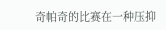奇帕奇的比赛在一种压抑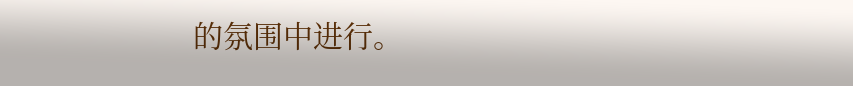的氛围中进行。